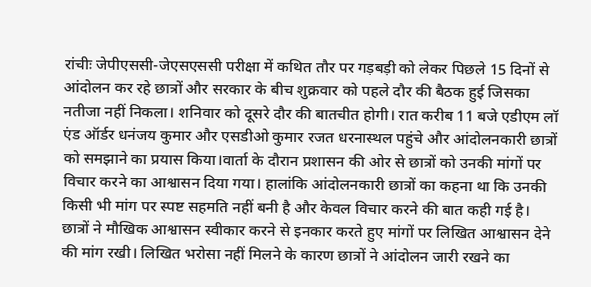रांचीः जेपीएससी-जेएसएससी परीक्षा में कथित तौर पर गड़बड़ी को लेकर पिछले 15 दिनों से आंदोलन कर रहे छात्रों और सरकार के बीच शुक्रवार को पहले दौर की बैठक हुई जिसका नतीजा नहीं निकला। शनिवार को दूसरे दौर की बातचीत होगी। रात करीब 11 बजे एडीएम लॉ एंड ऑर्डर धनंजय कुमार और एसडीओ कुमार रजत धरनास्थल पहुंचे और आंदोलनकारी छात्रों को समझाने का प्रयास किया।वार्ता के दौरान प्रशासन की ओर से छात्रों को उनकी मांगों पर विचार करने का आश्वासन दिया गया। हालांकि आंदोलनकारी छात्रों का कहना था कि उनकी किसी भी मांग पर स्पष्ट सहमति नहीं बनी है और केवल विचार करने की बात कही गई है।
छात्रों ने मौखिक आश्वासन स्वीकार करने से इनकार करते हुए मांगों पर लिखित आश्वासन देने की मांग रखी। लिखित भरोसा नहीं मिलने के कारण छात्रों ने आंदोलन जारी रखने का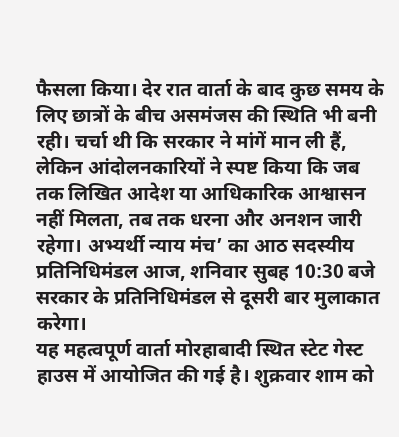फैसला किया। देर रात वार्ता के बाद कुछ समय के लिए छात्रों के बीच असमंजस की स्थिति भी बनी रही। चर्चा थी कि सरकार ने मांगें मान ली हैं, लेकिन आंदोलनकारियों ने स्पष्ट किया कि जब तक लिखित आदेश या आधिकारिक आश्वासन नहीं मिलता, तब तक धरना और अनशन जारी रहेगा। अभ्यर्थी न्याय मंच’ का आठ सदस्यीय प्रतिनिधिमंडल आज, शनिवार सुबह 10:30 बजे सरकार के प्रतिनिधिमंडल से दूसरी बार मुलाकात करेगा।
यह महत्वपूर्ण वार्ता मोरहाबादी स्थित स्टेट गेस्ट हाउस में आयोजित की गई है। शुक्रवार शाम को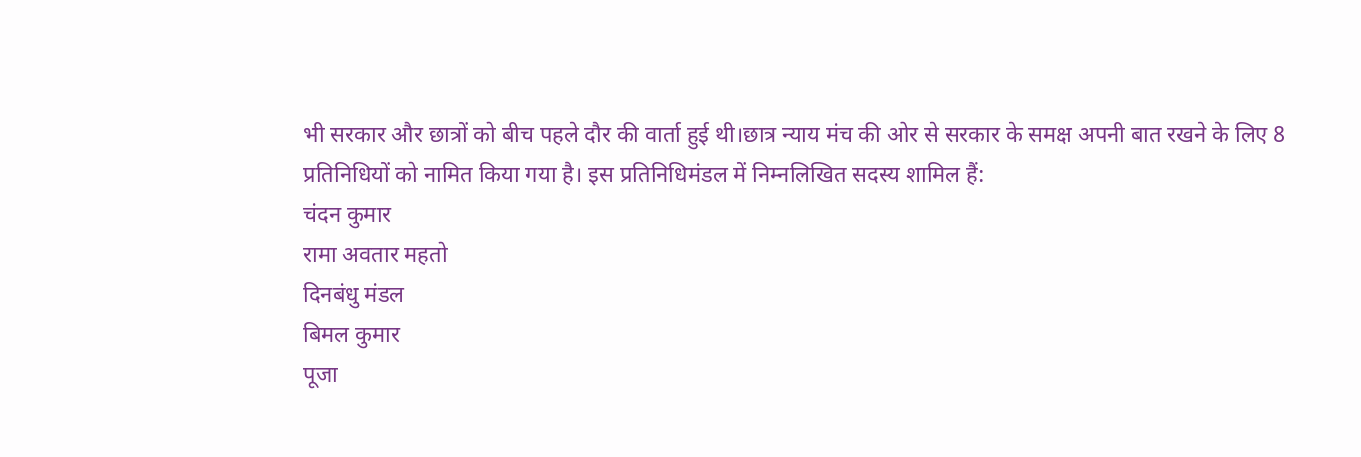भी सरकार और छात्रों को बीच पहले दौर की वार्ता हुई थी।छात्र न्याय मंच की ओर से सरकार के समक्ष अपनी बात रखने के लिए 8 प्रतिनिधियों को नामित किया गया है। इस प्रतिनिधिमंडल में निम्नलिखित सदस्य शामिल हैं:
चंदन कुमार
रामा अवतार महतो
दिनबंधु मंडल
बिमल कुमार
पूजा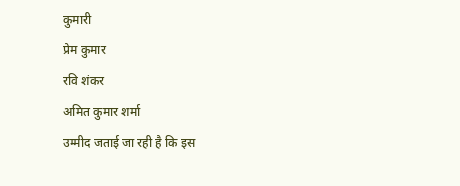कुमारी
प्रेम कुमार
रवि शंकर
अमित कुमार शर्मा
उम्मीद जताई जा रही है कि इस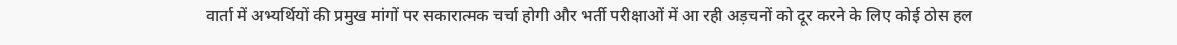वार्ता में अभ्यर्थियों की प्रमुख मांगों पर सकारात्मक चर्चा होगी और भर्ती परीक्षाओं में आ रही अड़चनों को दूर करने के लिए कोई ठोस हल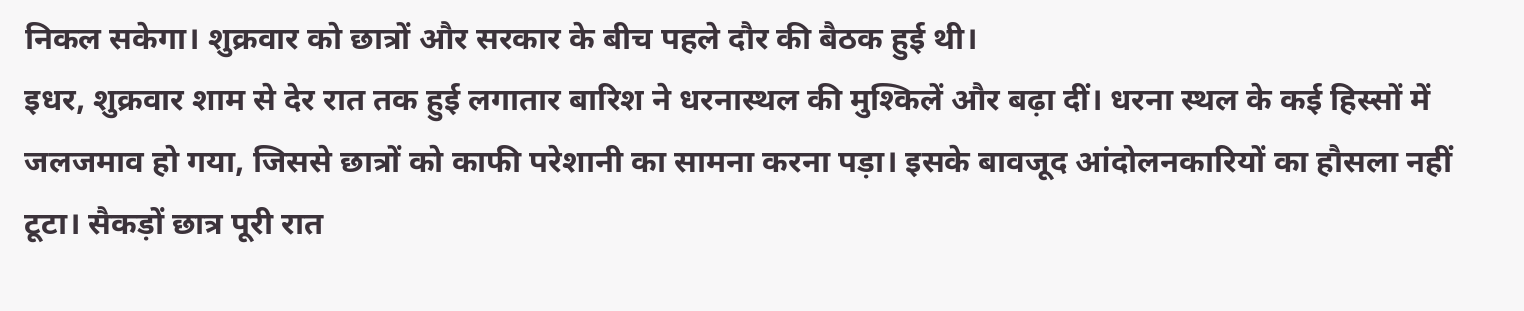निकल सकेगा। शुक्रवार को छात्रों और सरकार के बीच पहले दौर की बैठक हुई थी।
इधर, शुक्रवार शाम से देर रात तक हुई लगातार बारिश ने धरनास्थल की मुश्किलें और बढ़ा दीं। धरना स्थल के कई हिस्सों में जलजमाव हो गया, जिससे छात्रों को काफी परेशानी का सामना करना पड़ा। इसके बावजूद आंदोलनकारियों का हौसला नहीं टूटा। सैकड़ों छात्र पूरी रात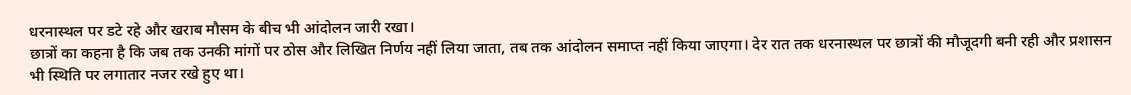धरनास्थल पर डटे रहे और खराब मौसम के बीच भी आंदोलन जारी रखा।
छात्रों का कहना है कि जब तक उनकी मांगों पर ठोस और लिखित निर्णय नहीं लिया जाता, तब तक आंदोलन समाप्त नहीं किया जाएगा। देर रात तक धरनास्थल पर छात्रों की मौजूदगी बनी रही और प्रशासन भी स्थिति पर लगातार नजर रखे हुए था।